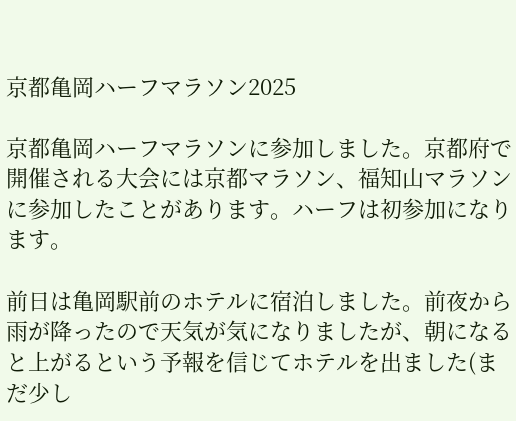京都亀岡ハーフマラソン2025

京都亀岡ハーフマラソンに参加しました。京都府で開催される大会には京都マラソン、福知山マラソンに参加したことがあります。ハーフは初参加になります。

前日は亀岡駅前のホテルに宿泊しました。前夜から雨が降ったので天気が気になりましたが、朝になると上がるという予報を信じてホテルを出ました(まだ少し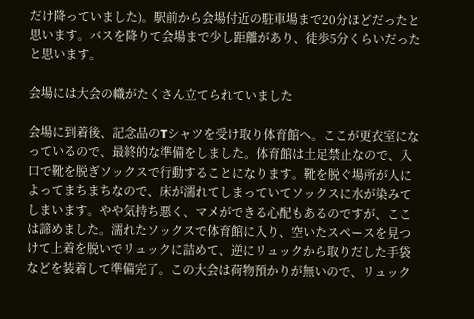だけ降っていました)。駅前から会場付近の駐車場まで20分ほどだったと思います。バスを降りて会場まで少し距離があり、徒歩5分くらいだったと思います。

会場には大会の幟がたくさん立てられていました

会場に到着後、記念品のTシャツを受け取り体育館へ。ここが更衣室になっているので、最終的な準備をしました。体育館は土足禁止なので、入口で靴を脱ぎソックスで行動することになります。靴を脱ぐ場所が人によってまちまちなので、床が濡れてしまっていてソックスに水が染みてしまいます。やや気持ち悪く、マメができる心配もあるのですが、ここは諦めました。濡れたソックスで体育館に入り、空いたスペースを見つけて上着を脱いでリュックに詰めて、逆にリュックから取りだした手袋などを装着して準備完了。この大会は荷物預かりが無いので、リュック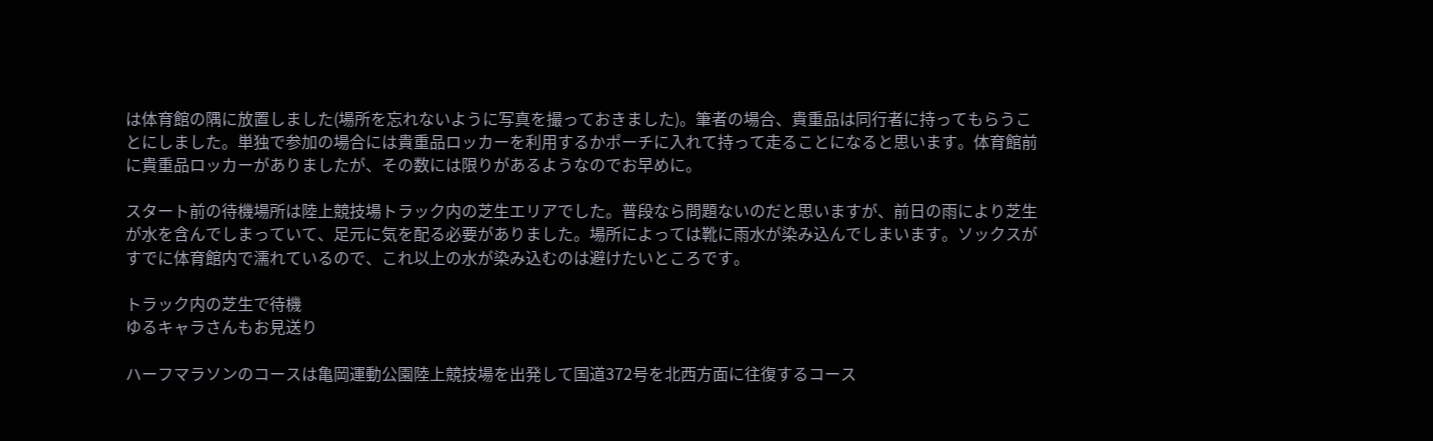は体育館の隅に放置しました(場所を忘れないように写真を撮っておきました)。筆者の場合、貴重品は同行者に持ってもらうことにしました。単独で参加の場合には貴重品ロッカーを利用するかポーチに入れて持って走ることになると思います。体育館前に貴重品ロッカーがありましたが、その数には限りがあるようなのでお早めに。

スタート前の待機場所は陸上競技場トラック内の芝生エリアでした。普段なら問題ないのだと思いますが、前日の雨により芝生が水を含んでしまっていて、足元に気を配る必要がありました。場所によっては靴に雨水が染み込んでしまいます。ソックスがすでに体育館内で濡れているので、これ以上の水が染み込むのは避けたいところです。

トラック内の芝生で待機
ゆるキャラさんもお見送り

ハーフマラソンのコースは亀岡運動公園陸上競技場を出発して国道372号を北西方面に往復するコース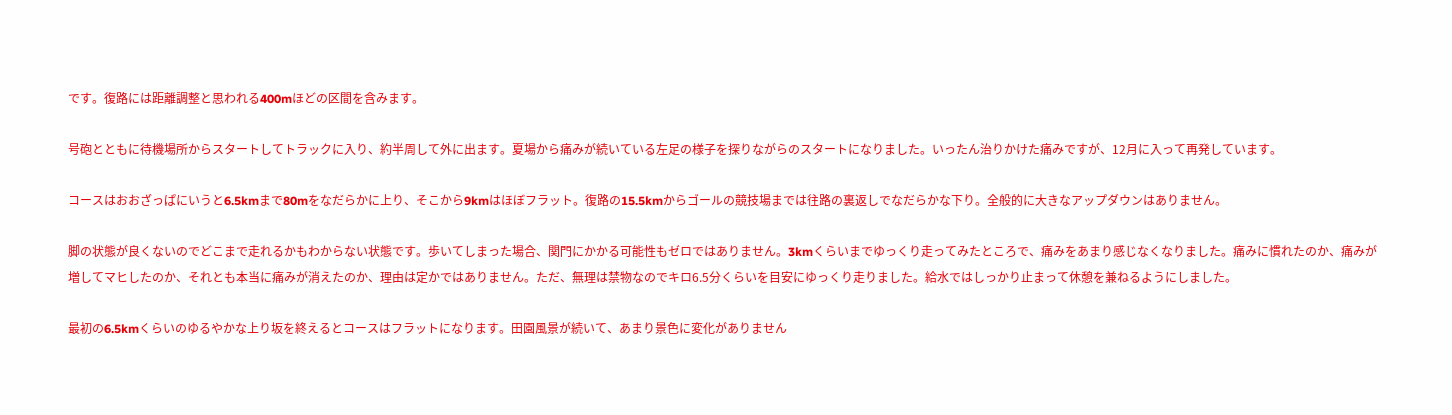です。復路には距離調整と思われる400mほどの区間を含みます。

号砲とともに待機場所からスタートしてトラックに入り、約半周して外に出ます。夏場から痛みが続いている左足の様子を探りながらのスタートになりました。いったん治りかけた痛みですが、12月に入って再発しています。

コースはおおざっぱにいうと6.5kmまで80mをなだらかに上り、そこから9kmはほぼフラット。復路の15.5kmからゴールの競技場までは往路の裏返しでなだらかな下り。全般的に大きなアップダウンはありません。

脚の状態が良くないのでどこまで走れるかもわからない状態です。歩いてしまった場合、関門にかかる可能性もゼロではありません。3kmくらいまでゆっくり走ってみたところで、痛みをあまり感じなくなりました。痛みに慣れたのか、痛みが増してマヒしたのか、それとも本当に痛みが消えたのか、理由は定かではありません。ただ、無理は禁物なのでキロ6.5分くらいを目安にゆっくり走りました。給水ではしっかり止まって休憩を兼ねるようにしました。

最初の6.5kmくらいのゆるやかな上り坂を終えるとコースはフラットになります。田園風景が続いて、あまり景色に変化がありません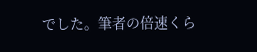でした。筆者の倍速くら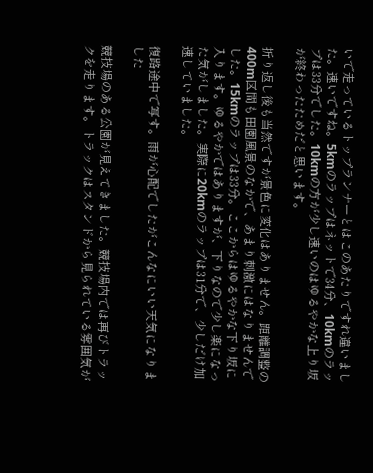いで走っているトップランナーとはこのあたりですれ違いました。速いですね。5kmのラップはネットで34分、10kmのラップは33分でした。10kmの方が少し速いのはゆるやかな上り坂が終わったためだと思います。

折り返し後も当然ですが景色に変化はありません。距離調整の400m区間も田園風景のなかで、あまり刺激にはなりませんでした。15kmのラップは33分。ここからはゆるやかな下り坂に入ります。ゆるやかではありますが、下りなので少し楽になった気がしました。実際に20kmのラップは31分で、少しだけ加速していました。

復路途中で写す。雨が心配でしたがこんなにいい天気になりました

競技場のある公園が見えてきました。競技場内では再びトラックを走ります。トラックはスタンドから見られている雰囲気が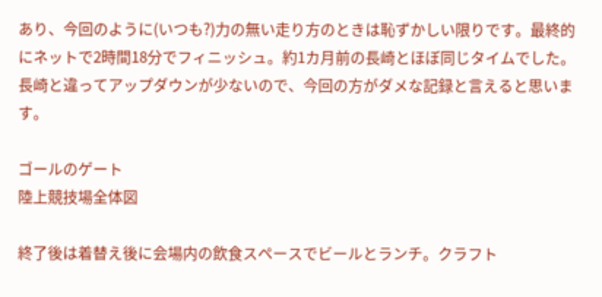あり、今回のように(いつも?)力の無い走り方のときは恥ずかしい限りです。最終的にネットで2時間18分でフィニッシュ。約1カ月前の長崎とほぼ同じタイムでした。長崎と違ってアップダウンが少ないので、今回の方がダメな記録と言えると思います。

ゴールのゲート
陸上競技場全体図

終了後は着替え後に会場内の飲食スペースでビールとランチ。クラフト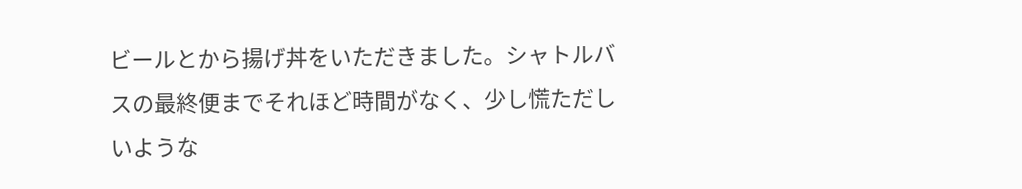ビールとから揚げ丼をいただきました。シャトルバスの最終便までそれほど時間がなく、少し慌ただしいような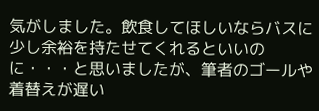気がしました。飲食してほしいならバスに少し余裕を持たせてくれるといいのに・・・と思いましたが、筆者のゴールや着替えが遅い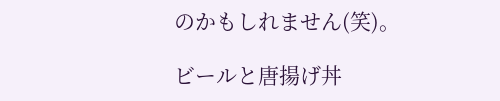のかもしれません(笑)。

ビールと唐揚げ丼